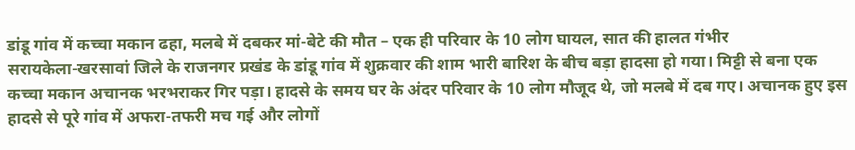डांडू गांव में कच्चा मकान ढहा, मलबे में दबकर मां-बेटे की मौत – एक ही परिवार के 10 लोग घायल, सात की हालत गंभीर
सरायकेला-खरसावां जिले के राजनगर प्रखंड के डांडू गांव में शुक्रवार की शाम भारी बारिश के बीच बड़ा हादसा हो गया। मिट्टी से बना एक कच्चा मकान अचानक भरभराकर गिर पड़ा। हादसे के समय घर के अंदर परिवार के 10 लोग मौजूद थे, जो मलबे में दब गए। अचानक हुए इस हादसे से पूरे गांव में अफरा-तफरी मच गई और लोगों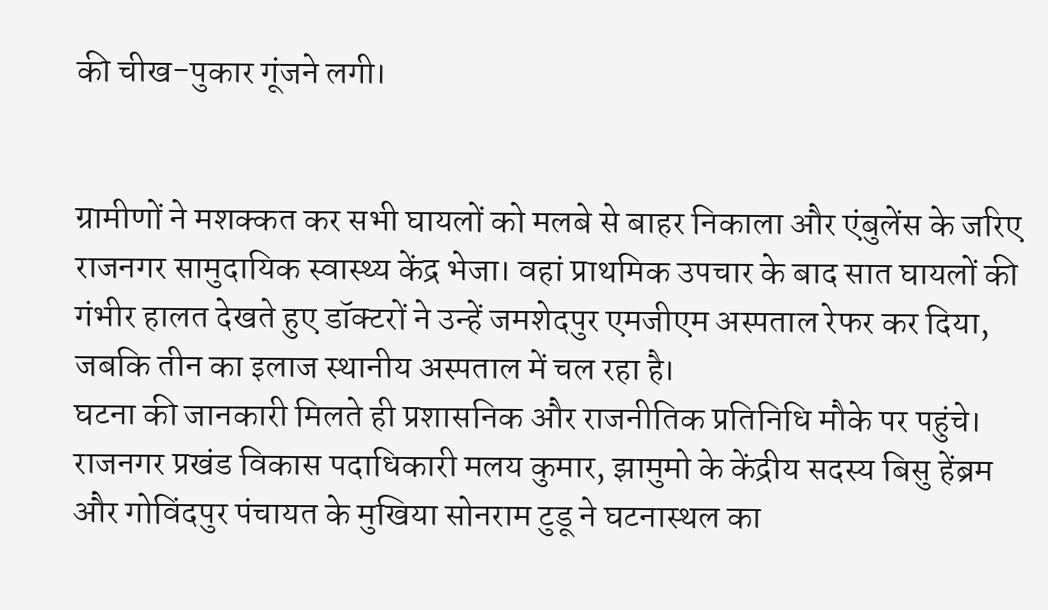की चीख-पुकार गूंजने लगी।


ग्रामीणों ने मशक्कत कर सभी घायलों को मलबे से बाहर निकाला और एंबुलेंस के जरिए राजनगर सामुदायिक स्वास्थ्य केंद्र भेजा। वहां प्राथमिक उपचार के बाद सात घायलों की गंभीर हालत देखते हुए डॉक्टरों ने उन्हें जमशेदपुर एमजीएम अस्पताल रेफर कर दिया, जबकि तीन का इलाज स्थानीय अस्पताल में चल रहा है।
घटना की जानकारी मिलते ही प्रशासनिक और राजनीतिक प्रतिनिधि मौके पर पहुंचे। राजनगर प्रखंड विकास पदाधिकारी मलय कुमार, झामुमो के केंद्रीय सदस्य बिसु हेंब्रम और गोविंदपुर पंचायत के मुखिया सोनराम टुडू ने घटनास्थल का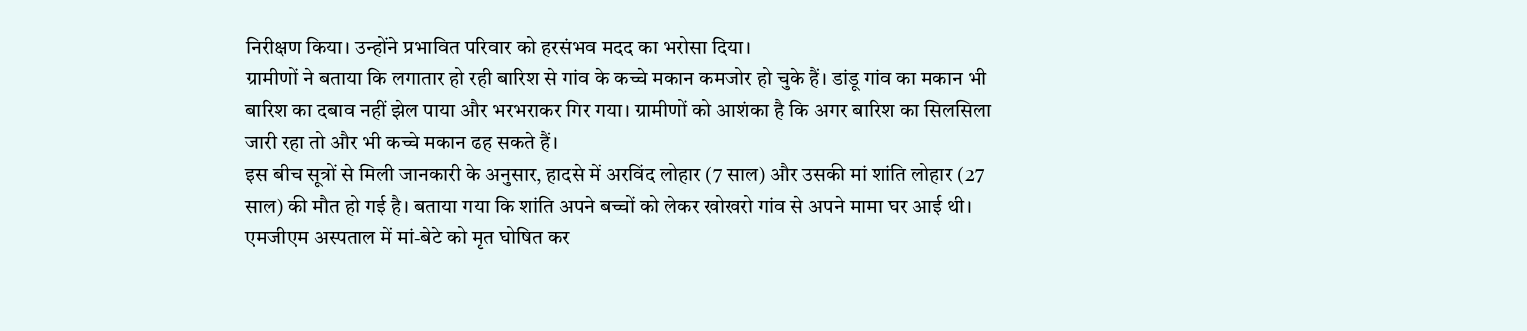निरीक्षण किया। उन्होंने प्रभावित परिवार को हरसंभव मदद का भरोसा दिया।
ग्रामीणों ने बताया कि लगातार हो रही बारिश से गांव के कच्चे मकान कमजोर हो चुके हैं। डांडू गांव का मकान भी बारिश का दबाव नहीं झेल पाया और भरभराकर गिर गया। ग्रामीणों को आशंका है कि अगर बारिश का सिलसिला जारी रहा तो और भी कच्चे मकान ढह सकते हैं।
इस बीच सूत्रों से मिली जानकारी के अनुसार, हादसे में अरविंद लोहार (7 साल) और उसकी मां शांति लोहार (27 साल) की मौत हो गई है। बताया गया कि शांति अपने बच्चों को लेकर खोखरो गांव से अपने मामा घर आई थी। एमजीएम अस्पताल में मां-बेटे को मृत घोषित कर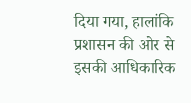दिया गया, हालांकि प्रशासन की ओर से इसकी आधिकारिक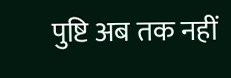पुष्टि अब तक नहीं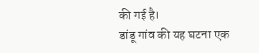की गई है।
डांडू गांव की यह घटना एक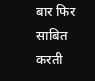बार फिर साबित करती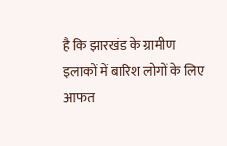है कि झारखंड के ग्रामीण इलाकों में बारिश लोगों के लिए आफत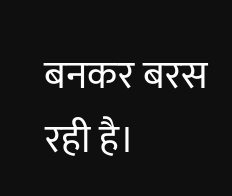बनकर बरस रही है।